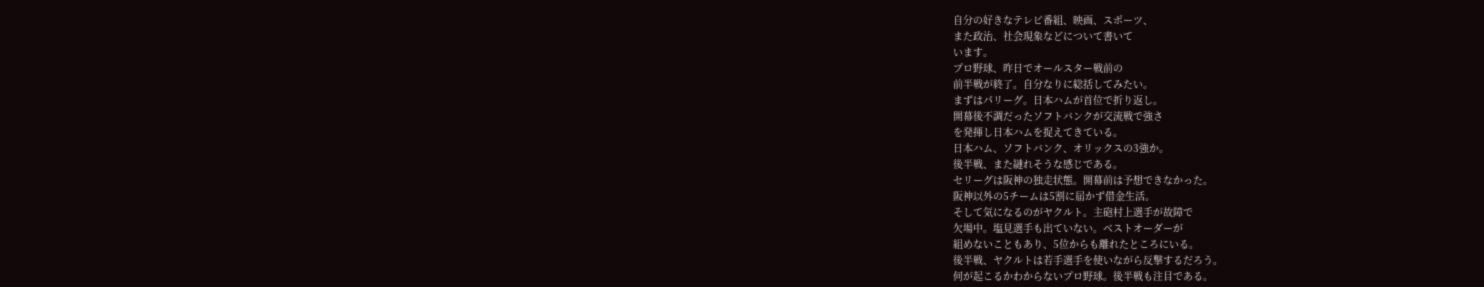自分の好きなテレビ番組、映画、スポーツ、
また政治、社会現象などについて書いて
います。
プロ野球、昨日でオールスター戦前の
前半戦が終了。自分なりに総括してみたい。
まずはパリーグ。日本ハムが首位で折り返し。
開幕後不調だったソフトバンクが交流戦で強さ
を発揮し日本ハムを捉えてきている。
日本ハム、ソフトバンク、オリックスの3強か。
後半戦、また縺れそうな感じである。
セリーグは阪神の独走状態。開幕前は予想できなかった。
阪神以外の5チームは5割に届かず借金生活。
そして気になるのがヤクルト。主砲村上選手が故障で
欠場中。塩見選手も出ていない。ベストオーダーが
組めないこともあり、5位からも離れたところにいる。
後半戦、ヤクルトは若手選手を使いながら反撃するだろう。
何が起こるかわからないプロ野球。後半戦も注目である。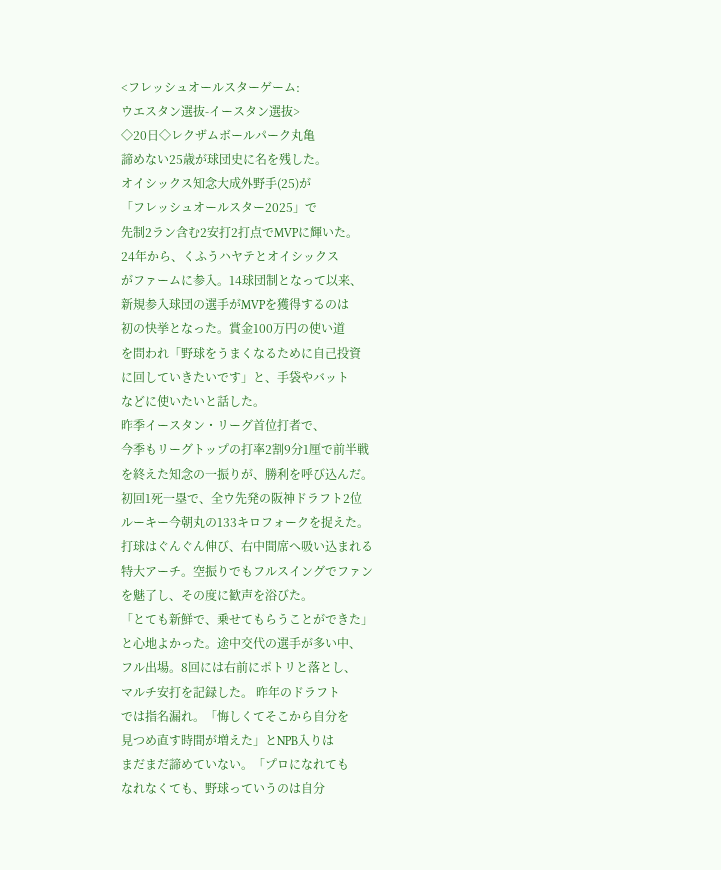<フレッシュオールスターゲーム:
ウエスタン選抜-イースタン選抜>
◇20日◇レクザムボールパーク丸亀
諦めない25歳が球団史に名を残した。
オイシックス知念大成外野手(25)が
「フレッシュオールスター2025」で
先制2ラン含む2安打2打点でMVPに輝いた。
24年から、くふうハヤテとオイシックス
がファームに参入。14球団制となって以来、
新規参入球団の選手がMVPを獲得するのは
初の快挙となった。賞金100万円の使い道
を問われ「野球をうまくなるために自己投資
に回していきたいです」と、手袋やバット
などに使いたいと話した。
昨季イースタン・リーグ首位打者で、
今季もリーグトップの打率2割9分1厘で前半戦
を終えた知念の一振りが、勝利を呼び込んだ。
初回1死一塁で、全ウ先発の阪神ドラフト2位
ルーキー今朝丸の133キロフォークを捉えた。
打球はぐんぐん伸び、右中間席へ吸い込まれる
特大アーチ。空振りでもフルスイングでファン
を魅了し、その度に歓声を浴びた。
「とても新鮮で、乗せてもらうことができた」
と心地よかった。途中交代の選手が多い中、
フル出場。8回には右前にポトリと落とし、
マルチ安打を記録した。 昨年のドラフト
では指名漏れ。「悔しくてそこから自分を
見つめ直す時間が増えた」とNPB入りは
まだまだ諦めていない。「プロになれても
なれなくても、野球っていうのは自分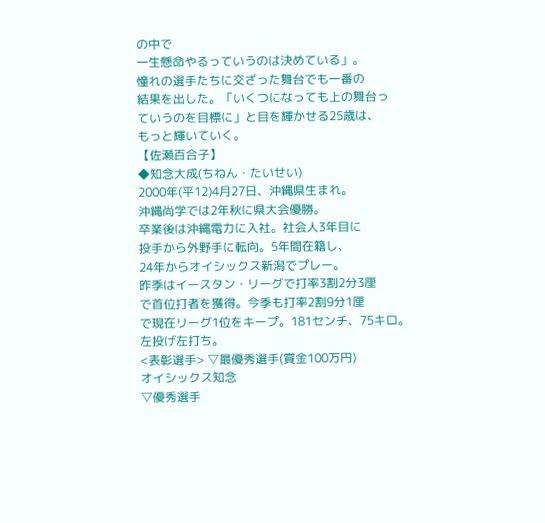の中で
一生懸命やるっていうのは決めている」。
憧れの選手たちに交ざった舞台でも一番の
結果を出した。「いくつになっても上の舞台っ
ていうのを目標に」と目を輝かせる25歳は、
もっと輝いていく。
【佐瀬百合子】
◆知念大成(ちねん・たいせい)
2000年(平12)4月27日、沖縄県生まれ。
沖縄尚学では2年秋に県大会優勝。
卒業後は沖縄電力に入社。社会人3年目に
投手から外野手に転向。5年間在籍し、
24年からオイシックス新潟でプレー。
昨季はイースタン・リーグで打率3割2分3厘
で首位打者を獲得。今季も打率2割9分1厘
で現在リーグ1位をキープ。181センチ、75キロ。
左投げ左打ち。
<表彰選手> ▽最優秀選手(賞金100万円)
オイシックス知念
▽優秀選手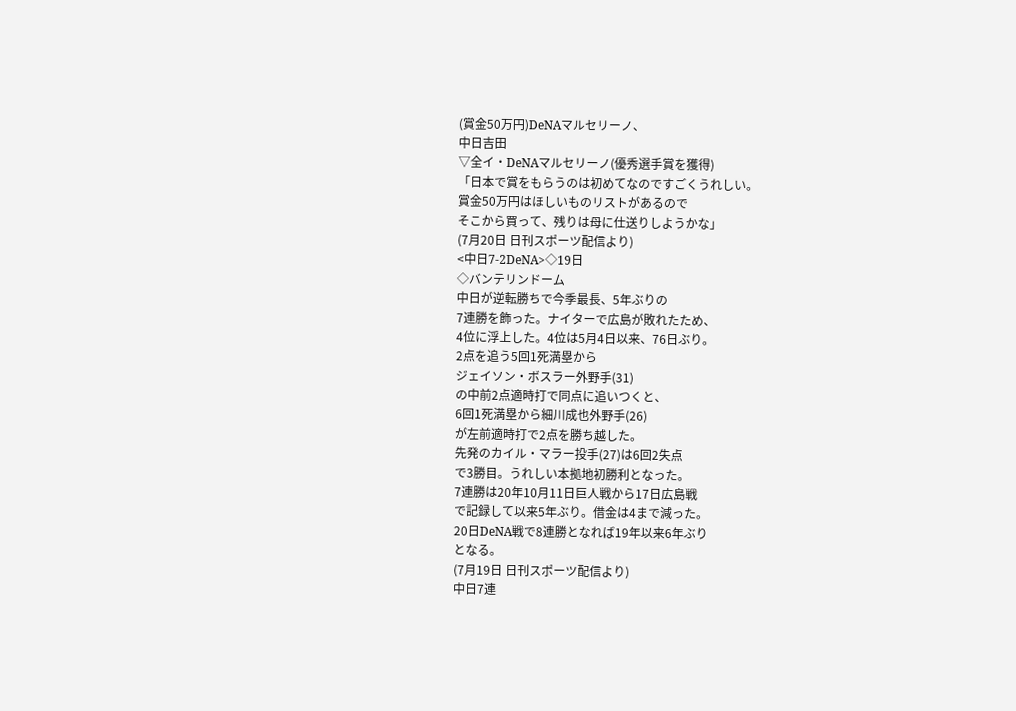(賞金50万円)DeNAマルセリーノ、
中日吉田
▽全イ・DeNAマルセリーノ(優秀選手賞を獲得)
「日本で賞をもらうのは初めてなのですごくうれしい。
賞金50万円はほしいものリストがあるので
そこから買って、残りは母に仕送りしようかな」
(7月20日 日刊スポーツ配信より)
<中日7-2DeNA>◇19日
◇バンテリンドーム
中日が逆転勝ちで今季最長、5年ぶりの
7連勝を飾った。ナイターで広島が敗れたため、
4位に浮上した。4位は5月4日以来、76日ぶり。
2点を追う5回1死満塁から
ジェイソン・ボスラー外野手(31)
の中前2点適時打で同点に追いつくと、
6回1死満塁から細川成也外野手(26)
が左前適時打で2点を勝ち越した。
先発のカイル・マラー投手(27)は6回2失点
で3勝目。うれしい本拠地初勝利となった。
7連勝は20年10月11日巨人戦から17日広島戦
で記録して以来5年ぶり。借金は4まで減った。
20日DeNA戦で8連勝となれば19年以来6年ぶり
となる。
(7月19日 日刊スポーツ配信より)
中日7連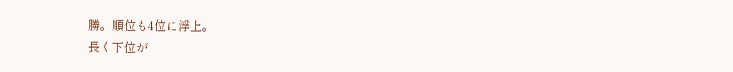勝。順位も4位に浮上。
長く下位が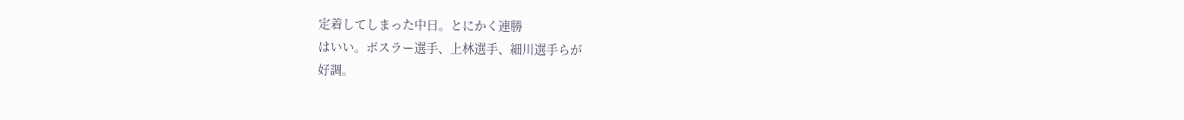定着してしまった中日。とにかく連勝
はいい。ボスラー選手、上林選手、細川選手らが
好調。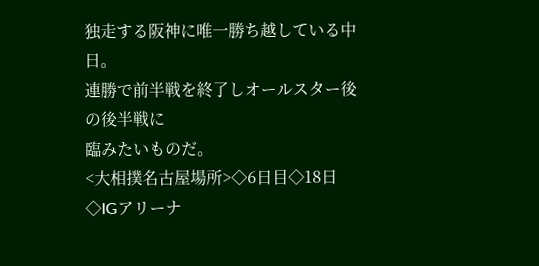独走する阪神に唯一勝ち越している中日。
連勝で前半戦を終了しオールスター後の後半戦に
臨みたいものだ。
<大相撲名古屋場所>◇6日目◇18日
◇IGアリーナ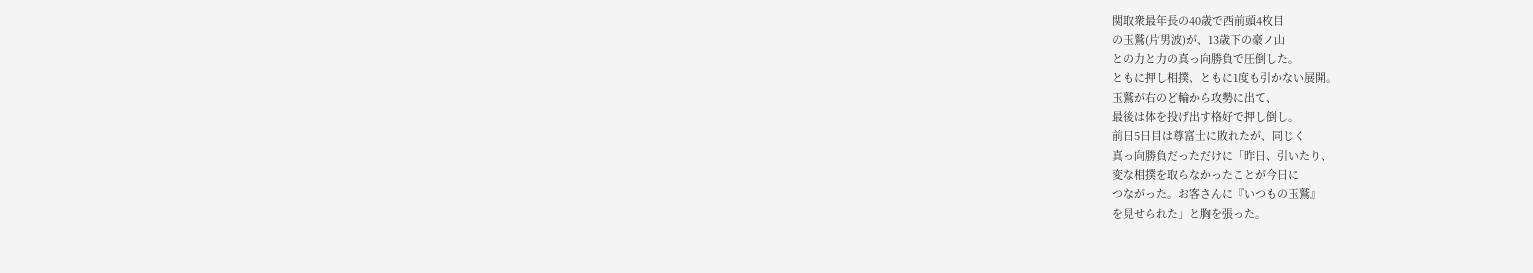関取衆最年長の40歳で西前頭4枚目
の玉鷲(片男波)が、13歳下の豪ノ山
との力と力の真っ向勝負で圧倒した。
ともに押し相撲、ともに1度も引かない展開。
玉鷲が右のど輪から攻勢に出て、
最後は体を投げ出す格好で押し倒し。
前日5日目は尊富士に敗れたが、同じく
真っ向勝負だっただけに「昨日、引いたり、
変な相撲を取らなかったことが今日に
つながった。お客さんに『いつもの玉鷲』
を見せられた」と胸を張った。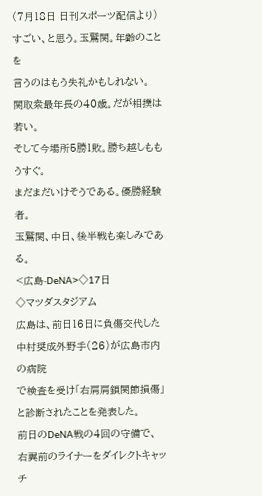(7月18日 日刊スポーツ配信より)
すごい、と思う。玉鷲関。年齢のことを
言うのはもう失礼かもしれない。
関取衆最年長の40歳。だが相撲は若い。
そして今場所5勝1敗。勝ち越しももうすぐ。
まだまだいけそうである。優勝経験者。
玉鷲関、中日、後半戦も楽しみである。
<広島-DeNA>◇17日
◇マツダスタジアム
広島は、前日16日に負傷交代した
中村奨成外野手(26)が広島市内の病院
で検査を受け「右肩肩鎖関節損傷」
と診断されたことを発表した。
前日のDeNA戦の4回の守備で、
右翼前のライナーをダイレクトキャッチ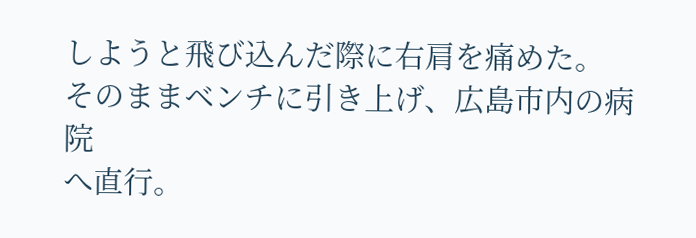しようと飛び込んだ際に右肩を痛めた。
そのままベンチに引き上げ、広島市内の病院
へ直行。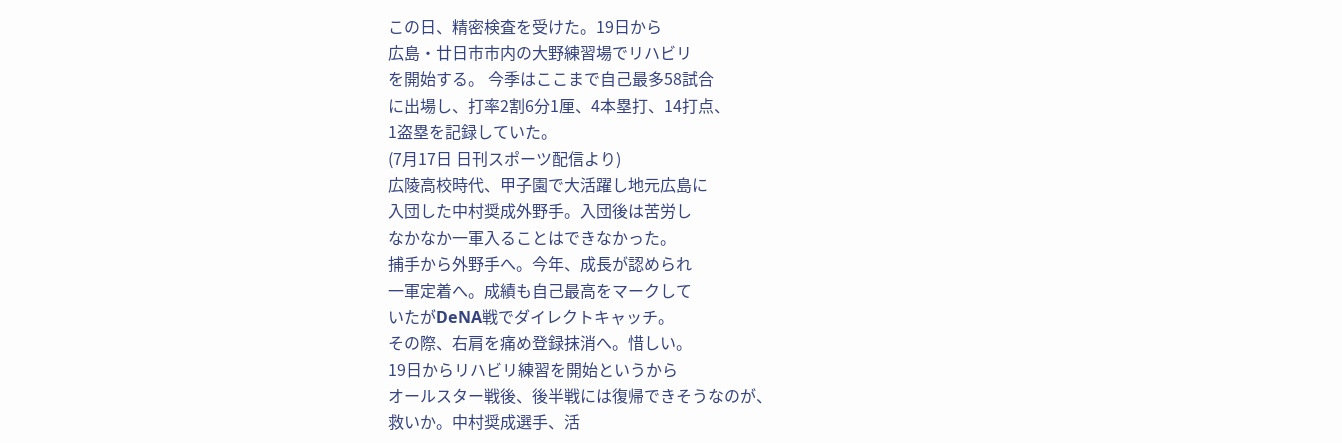この日、精密検査を受けた。19日から
広島・廿日市市内の大野練習場でリハビリ
を開始する。 今季はここまで自己最多58試合
に出場し、打率2割6分1厘、4本塁打、14打点、
1盗塁を記録していた。
(7月17日 日刊スポーツ配信より)
広陵高校時代、甲子園で大活躍し地元広島に
入団した中村奨成外野手。入団後は苦労し
なかなか一軍入ることはできなかった。
捕手から外野手へ。今年、成長が認められ
一軍定着へ。成績も自己最高をマークして
いたがDeNA戦でダイレクトキャッチ。
その際、右肩を痛め登録抹消へ。惜しい。
19日からリハビリ練習を開始というから
オールスター戦後、後半戦には復帰できそうなのが、
救いか。中村奨成選手、活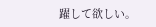躍して欲しい。